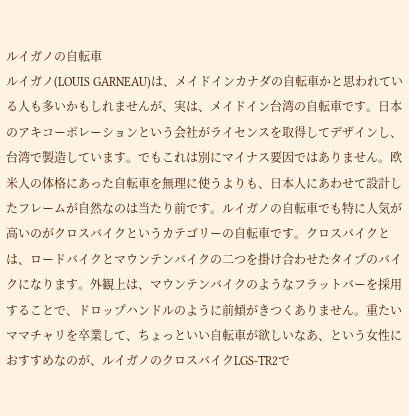ルイガノの自転車
ルイガノ(LOUIS GARNEAU)は、メイドインカナダの自転車かと思われている人も多いかもしれませんが、実は、メイドイン台湾の自転車です。日本のアキコーポレーションという会社がライセンスを取得してデザインし、台湾で製造しています。でもこれは別にマイナス要因ではありません。欧米人の体格にあった自転車を無理に使うよりも、日本人にあわせて設計したフレームが自然なのは当たり前です。ルイガノの自転車でも特に人気が高いのがクロスバイクというカテゴリーの自転車です。クロスバイクとは、ロードバイクとマウンテンバイクの二つを掛け合わせたタイプのバイクになります。外観上は、マウンテンバイクのようなフラットバーを採用することで、ドロップハンドルのように前傾がきつくありません。重たいママチャリを卒業して、ちょっといい自転車が欲しいなあ、という女性におすすめなのが、ルイガノのクロスバイクLGS-TR2で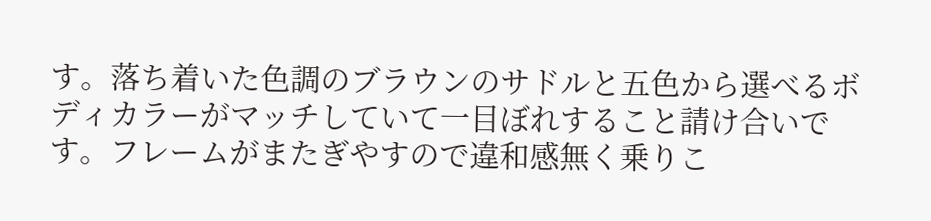す。落ち着いた色調のブラウンのサドルと五色から選べるボディカラーがマッチしていて一目ぼれすること請け合いです。フレームがまたぎやすので違和感無く乗りこ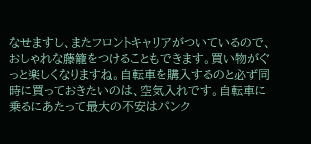なせますし、またフロントキャリアがついているので、おしゃれな藤籠をつけることもできます。買い物がぐっと楽しくなりますね。自転車を購入するのと必ず同時に買っておきたいのは、空気入れです。自転車に乗るにあたって最大の不安はパンク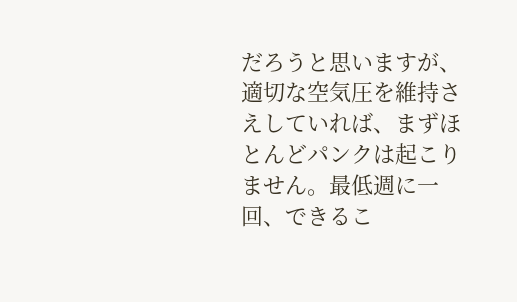だろうと思いますが、適切な空気圧を維持さえしていれば、まずほとんどパンクは起こりません。最低週に一回、できるこ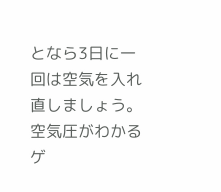となら3日に一回は空気を入れ直しましょう。空気圧がわかるゲ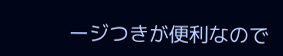ージつきが便利なので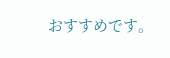おすすめです。